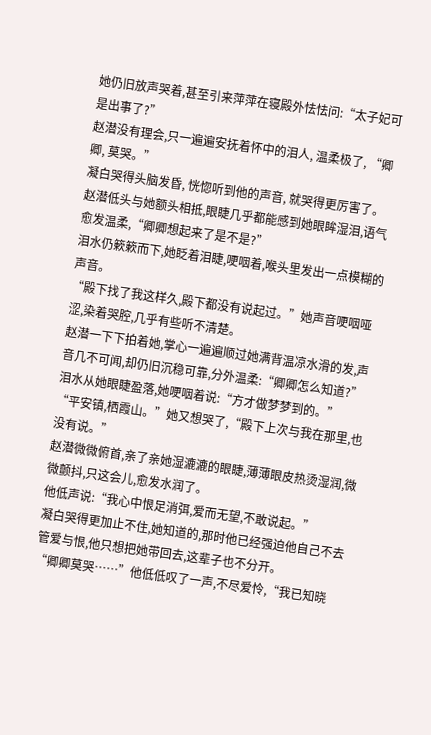她仍旧放声哭着,甚至引来萍萍在寝殿外怯怯问:“太子妃可是出事了?”
赵潜没有理会,只一遍遍安抚着怀中的泪人, 温柔极了, “卿卿, 莫哭。”
凝白哭得头脑发昏, 恍惚听到他的声音, 就哭得更厉害了。
赵潜低头与她额头相抵,眼睫几乎都能感到她眼眸湿泪,语气愈发温柔,“卿卿想起来了是不是?”
泪水仍簌簌而下,她眨着泪睫,哽咽着,喉头里发出一点模糊的声音。
“殿下找了我这样久,殿下都没有说起过。”她声音哽咽哑涩,染着哭腔,几乎有些听不清楚。
赵潜一下下拍着她,掌心一遍遍顺过她满背温凉水滑的发,声音几不可闻,却仍旧沉稳可靠,分外温柔:“卿卿怎么知道?”
泪水从她眼睫盈落,她哽咽着说:“方才做梦梦到的。”
“平安镇,栖霞山。”她又想哭了,“殿下上次与我在那里,也没有说。”
赵潜微微俯首,亲了亲她湿漉漉的眼睫,薄薄眼皮热烫湿润,微微颤抖,只这会儿,愈发水润了。
他低声说:“我心中恨足消弭,爱而无望,不敢说起。”
凝白哭得更加止不住,她知道的,那时他已经强迫他自己不去管爱与恨,他只想把她带回去,这辈子也不分开。
“卿卿莫哭……”他低低叹了一声,不尽爱怜,“我已知晓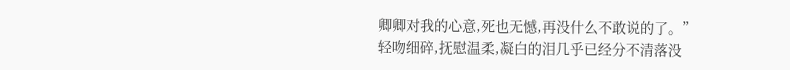卿卿对我的心意,死也无憾,再没什么不敢说的了。”
轻吻细碎,抚慰温柔,凝白的泪几乎已经分不清落没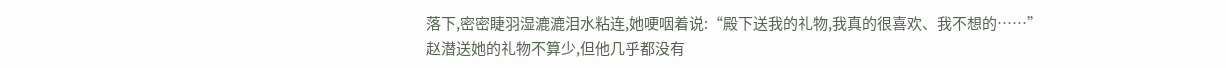落下,密密睫羽湿漉漉泪水粘连,她哽咽着说:“殿下送我的礼物,我真的很喜欢、我不想的……”
赵潜送她的礼物不算少,但他几乎都没有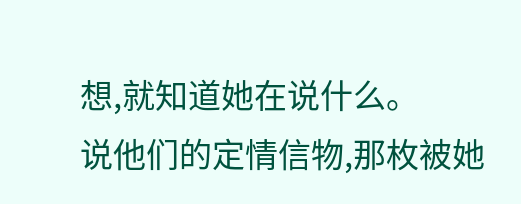想,就知道她在说什么。
说他们的定情信物,那枚被她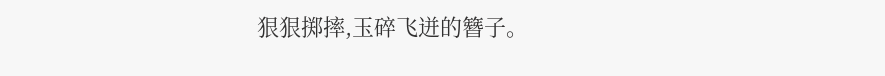狠狠掷摔,玉碎飞迸的簪子。